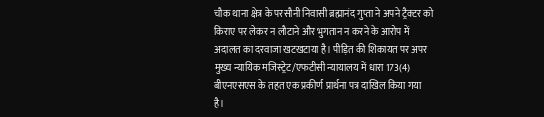चौक थाना क्षेत्र के परसौनी निवासी ब्रह्मानंद गुप्ता ने अपने ट्रैक्टर को किराए पर लेकर न लौटाने और भुगतान न करने के आरोप में अदालत का दरवाजा खटखटाया है। पीड़ित की शिकायत पर अपर मुख्य न्यायिक मजिस्ट्रेट/एफटीसी न्यायालय में धारा 173(4) बीएनएसएस के तहत एक प्रकीर्ण प्रार्थना पत्र दाखिल किया गया है।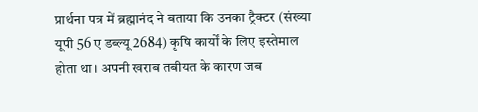प्रार्थना पत्र में ब्रह्मानंद ने बताया कि उनका ट्रैक्टर (संख्या यूपी 56 ए डब्ल्यू 2684) कृषि कार्यों के लिए इस्तेमाल होता था। अपनी खराब तबीयत के कारण जब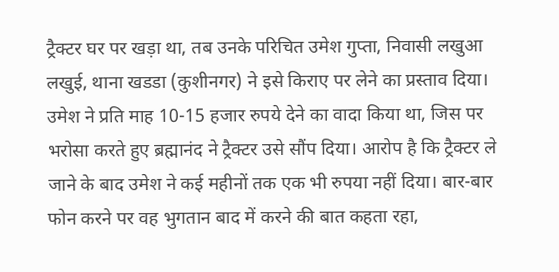ट्रैक्टर घर पर खड़ा था, तब उनके परिचित उमेश गुप्ता, निवासी लखुआ लखुई, थाना खडडा (कुशीनगर) ने इसे किराए पर लेने का प्रस्ताव दिया। उमेश ने प्रति माह 10-15 हजार रुपये देने का वादा किया था, जिस पर भरोसा करते हुए ब्रह्मानंद ने ट्रैक्टर उसे सौंप दिया। आरोप है कि ट्रैक्टर ले जाने के बाद उमेश ने कई महीनों तक एक भी रुपया नहीं दिया। बार-बार फोन करने पर वह भुगतान बाद में करने की बात कहता रहा,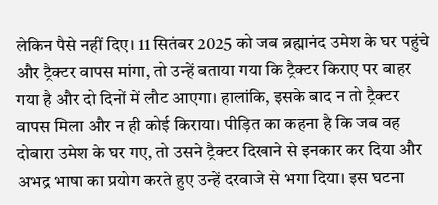लेकिन पैसे नहीं दिए। 11 सितंबर 2025 को जब ब्रह्मानंद उमेश के घर पहुंचे और ट्रैक्टर वापस मांगा, तो उन्हें बताया गया कि ट्रैक्टर किराए पर बाहर गया है और दो दिनों में लौट आएगा। हालांकि, इसके बाद न तो ट्रैक्टर वापस मिला और न ही कोई किराया। पीड़ित का कहना है कि जब वह दोबारा उमेश के घर गए, तो उसने ट्रैक्टर दिखाने से इनकार कर दिया और अभद्र भाषा का प्रयोग करते हुए उन्हें दरवाजे से भगा दिया। इस घटना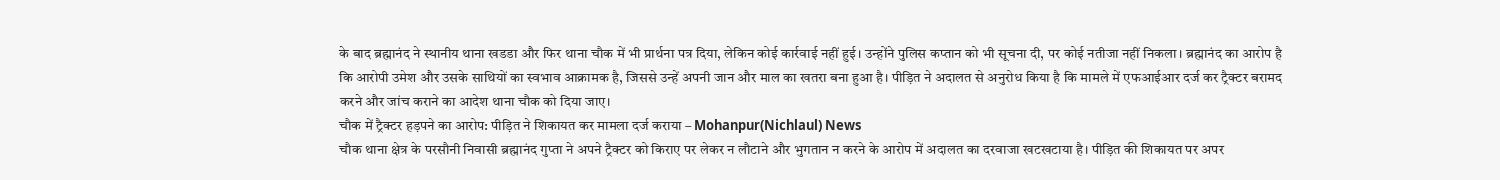के बाद ब्रह्मानंद ने स्थानीय थाना खडडा और फिर थाना चौक में भी प्रार्थना पत्र दिया, लेकिन कोई कार्रवाई नहीं हुई। उन्होंने पुलिस कप्तान को भी सूचना दी, पर कोई नतीजा नहीं निकला। ब्रह्मानंद का आरोप है कि आरोपी उमेश और उसके साथियों का स्वभाव आक्रामक है, जिससे उन्हें अपनी जान और माल का खतरा बना हुआ है। पीड़ित ने अदालत से अनुरोध किया है कि मामले में एफआईआर दर्ज कर ट्रैक्टर बरामद करने और जांच कराने का आदेश थाना चौक को दिया जाए।
चौक में ट्रैक्टर हड़पने का आरोप: पीड़ित ने शिकायत कर मामला दर्ज कराया – Mohanpur(Nichlaul) News
चौक थाना क्षेत्र के परसौनी निवासी ब्रह्मानंद गुप्ता ने अपने ट्रैक्टर को किराए पर लेकर न लौटाने और भुगतान न करने के आरोप में अदालत का दरवाजा खटखटाया है। पीड़ित की शिकायत पर अपर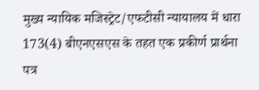मुख्य न्यायिक मजिस्ट्रेट/एफटीसी न्यायालय में धारा 173(4) बीएनएसएस के तहत एक प्रकीर्ण प्रार्थना पत्र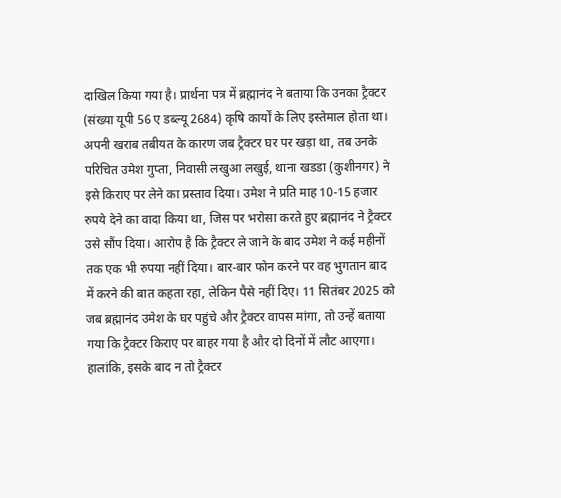दाखिल किया गया है। प्रार्थना पत्र में ब्रह्मानंद ने बताया कि उनका ट्रैक्टर (संख्या यूपी 56 ए डब्ल्यू 2684) कृषि कार्यों के लिए इस्तेमाल होता था। अपनी खराब तबीयत के कारण जब ट्रैक्टर घर पर खड़ा था, तब उनके परिचित उमेश गुप्ता, निवासी लखुआ लखुई, थाना खडडा (कुशीनगर) ने इसे किराए पर लेने का प्रस्ताव दिया। उमेश ने प्रति माह 10-15 हजार रुपये देने का वादा किया था, जिस पर भरोसा करते हुए ब्रह्मानंद ने ट्रैक्टर उसे सौंप दिया। आरोप है कि ट्रैक्टर ले जाने के बाद उमेश ने कई महीनों तक एक भी रुपया नहीं दिया। बार-बार फोन करने पर वह भुगतान बाद में करने की बात कहता रहा, लेकिन पैसे नहीं दिए। 11 सितंबर 2025 को जब ब्रह्मानंद उमेश के घर पहुंचे और ट्रैक्टर वापस मांगा, तो उन्हें बताया गया कि ट्रैक्टर किराए पर बाहर गया है और दो दिनों में लौट आएगा। हालांकि, इसके बाद न तो ट्रैक्टर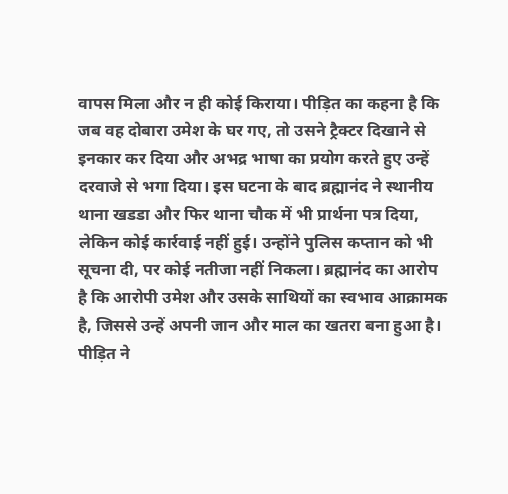वापस मिला और न ही कोई किराया। पीड़ित का कहना है कि जब वह दोबारा उमेश के घर गए, तो उसने ट्रैक्टर दिखाने से इनकार कर दिया और अभद्र भाषा का प्रयोग करते हुए उन्हें दरवाजे से भगा दिया। इस घटना के बाद ब्रह्मानंद ने स्थानीय थाना खडडा और फिर थाना चौक में भी प्रार्थना पत्र दिया, लेकिन कोई कार्रवाई नहीं हुई। उन्होंने पुलिस कप्तान को भी सूचना दी, पर कोई नतीजा नहीं निकला। ब्रह्मानंद का आरोप है कि आरोपी उमेश और उसके साथियों का स्वभाव आक्रामक है, जिससे उन्हें अपनी जान और माल का खतरा बना हुआ है। पीड़ित ने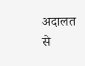अदालत से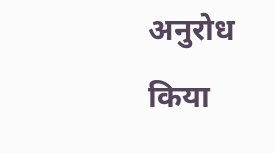अनुरोध किया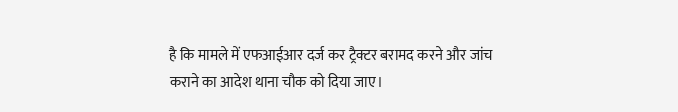है कि मामले में एफआईआर दर्ज कर ट्रैक्टर बरामद करने और जांच कराने का आदेश थाना चौक को दिया जाए।